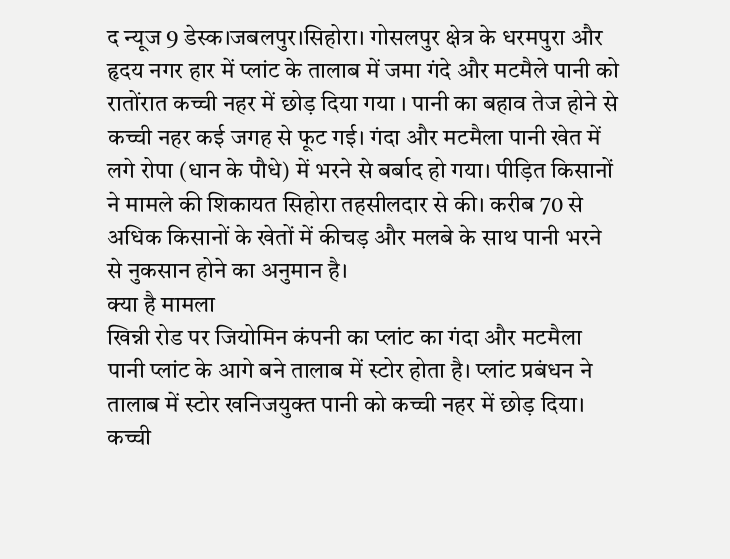द न्यूज 9 डेस्क।जबलपुर।सिहोरा। गोसलपुर क्षेत्र के धरमपुरा और हृदय नगर हार में प्लांट के तालाब में जमा गंदे और मटमैले पानी को रातोंरात कच्ची नहर में छोड़ दिया गया । पानी का बहाव तेज होने से कच्ची नहर कई जगह से फूट गई। गंदा और मटमैला पानी खेत में लगे रोपा (धान के पौधे) में भरने से बर्बाद हो गया। पीड़ित किसानों ने मामले की शिकायत सिहोरा तहसीलदार से की। करीब 70 से अधिक किसानों के खेतों में कीचड़ और मलबे के साथ पानी भरने से नुकसान होने का अनुमान है।
क्या है मामला
खिन्नी रोड पर जियोमिन कंपनी का प्लांट का गंदा और मटमैला पानी प्लांट के आगे बने तालाब में स्टोर होता है। प्लांट प्रबंधन ने तालाब में स्टोर खनिजयुक्त पानी को कच्ची नहर में छोड़ दिया। कच्ची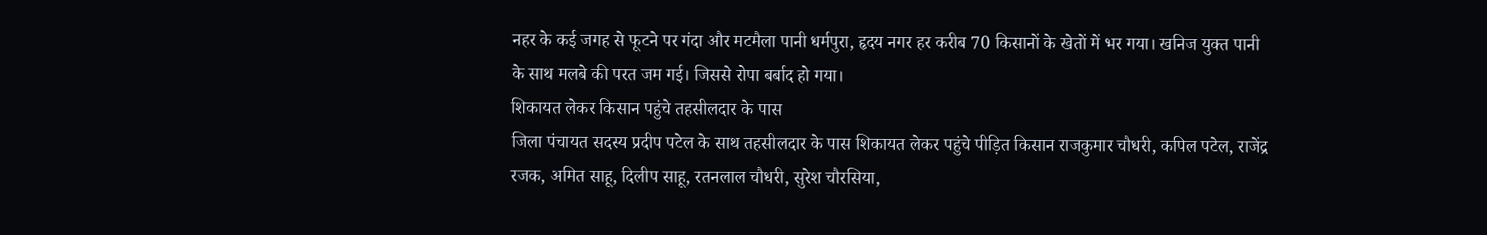नहर के कई जगह से फूटने पर गंदा और मटमैला पानी धर्मपुरा, हृदय नगर हर करीब 70 किसानों के खेतों में भर गया। खनिज युक्त पानी के साथ मलबे की परत जम गई। जिससे रोपा बर्बाद हो गया।
शिकायत लेकर किसान पहुंचे तहसीलदार के पास
जिला पंचायत सदस्य प्रदीप पटेल के साथ तहसीलदार के पास शिकायत लेकर पहुंचे पीड़ित किसान राजकुमार चौधरी, कपिल पटेल, राजेंद्र रजक, अमित साहू, दिलीप साहू, रतनलाल चौधरी, सुरेश चौरसिया,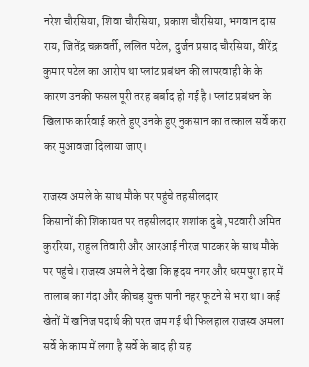नरेश चौरसिया, शिवा चौरसिया, प्रकाश चौरसिया, भगवान दास राय, जितेंद्र चक्रवर्ती, ललित पटेल, दुर्जन प्रसाद चौरसिया, वीरेंद्र कुमार पटेल का आरोप था प्लांट प्रबंधन की लापरवाही के के कारण उनकी फसल पूरी तरह बर्बाद हो गई है। प्लांट प्रबंधन के खिलाफ कार्रवाई करते हुए उनके हुए नुकसान का तत्काल सर्वे करा कर मुआवजा दिलाया जाए।

राजस्व अमले के साथ मौके पर पहुंचे तहसीलदार
किसानों की शिकायत पर तहसीलदार शशांक दुबे ,पटवारी अमित कुररिया, राहुल तिवारी और आरआई नीरज पाटकर के साथ मौके पर पहुंचे। राजस्व अमले ने देखा कि हृदय नगर और धरमपुरा हार में तालाब का गंदा और कीचड़ युक्त पानी नहर फूटने से भरा था। कई खेतों में खनिज पदार्थ की परत जम गई थी फिलहाल राजस्व अमला सर्वे के काम में लगा है सर्वे के बाद ही यह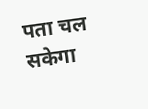पता चल सकेगा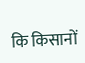कि किसानों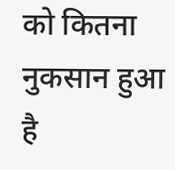को कितना नुकसान हुआ है